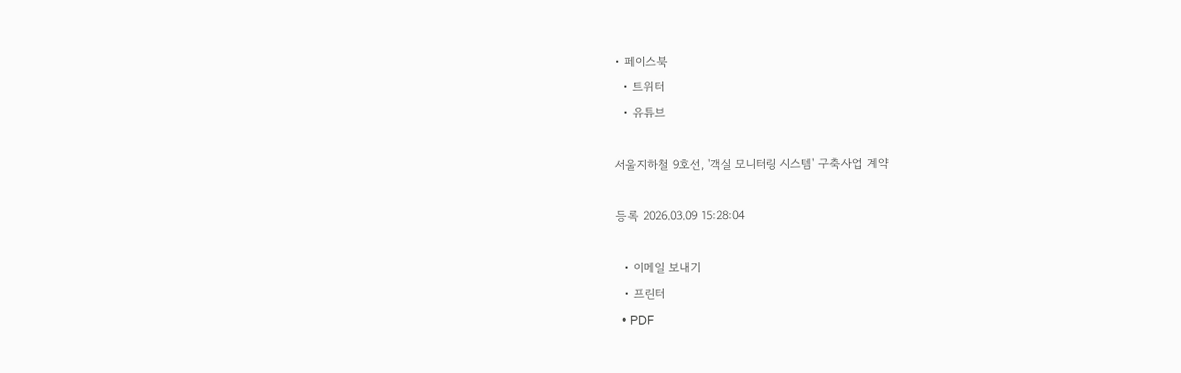• 페이스북
  • 트위터
  • 유튜브

서울지하철 9호선, '객실 모니터링 시스템' 구축사업 계약

등록 2026.03.09 15:28:04

  • 이메일 보내기
  • 프린터
  • PDF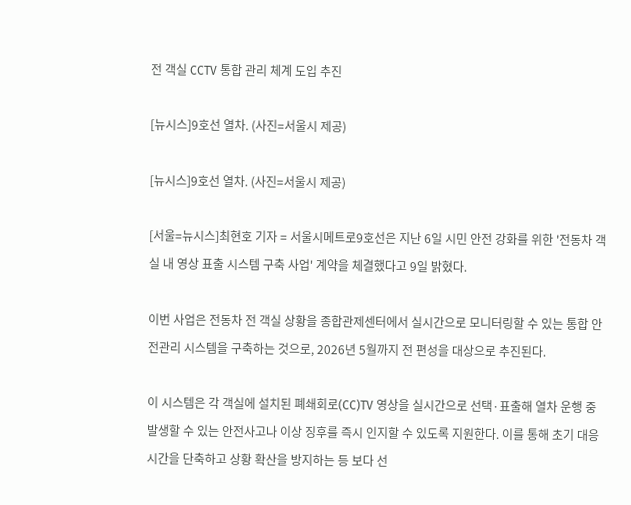전 객실 CCTV 통합 관리 체계 도입 추진

[뉴시스]9호선 열차. (사진=서울시 제공)

[뉴시스]9호선 열차. (사진=서울시 제공)

[서울=뉴시스]최현호 기자 = 서울시메트로9호선은 지난 6일 시민 안전 강화를 위한 '전동차 객실 내 영상 표출 시스템 구축 사업' 계약을 체결했다고 9일 밝혔다.

이번 사업은 전동차 전 객실 상황을 종합관제센터에서 실시간으로 모니터링할 수 있는 통합 안전관리 시스템을 구축하는 것으로, 2026년 5월까지 전 편성을 대상으로 추진된다.

이 시스템은 각 객실에 설치된 폐쇄회로(CC)TV 영상을 실시간으로 선택·표출해 열차 운행 중 발생할 수 있는 안전사고나 이상 징후를 즉시 인지할 수 있도록 지원한다. 이를 통해 초기 대응 시간을 단축하고 상황 확산을 방지하는 등 보다 선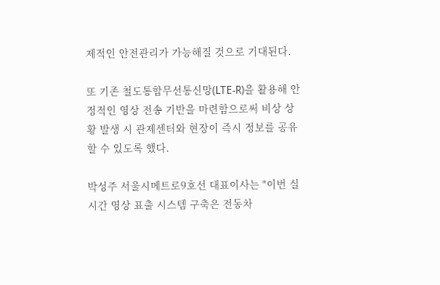제적인 안전관리가 가능해질 것으로 기대된다.

또 기존 철도통합무선통신망(LTE-R)을 활용해 안정적인 영상 전송 기반을 마련함으로써 비상 상황 발생 시 관제센터와 현장이 즉시 정보를 공유할 수 있도록 했다.

박성주 서울시메트로9호선 대표이사는 "이번 실시간 영상 표출 시스템 구축은 전동차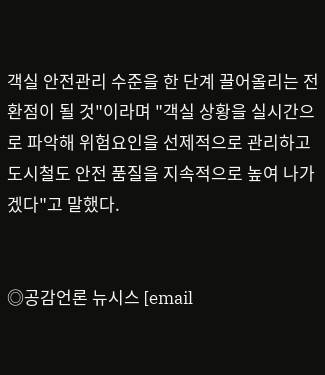객실 안전관리 수준을 한 단계 끌어올리는 전환점이 될 것"이라며 "객실 상황을 실시간으로 파악해 위험요인을 선제적으로 관리하고 도시철도 안전 품질을 지속적으로 높여 나가겠다"고 말했다.


◎공감언론 뉴시스 [email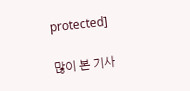protected]

많이 본 기사